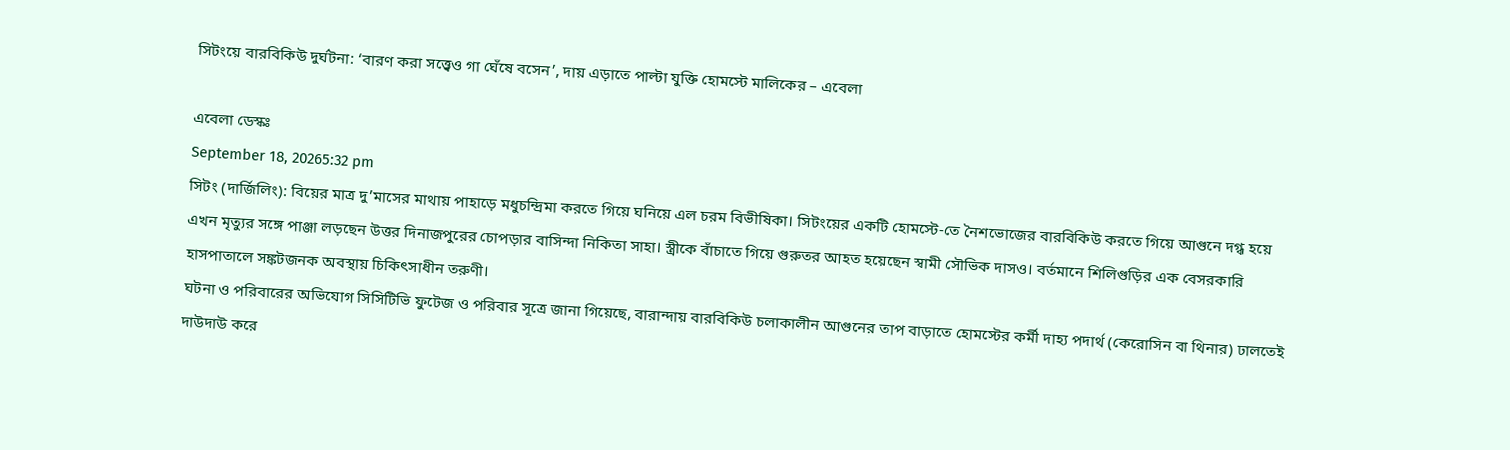সিটংয়ে বারবিকিউ দুর্ঘটনা: ‘বারণ করা সত্ত্বেও গা ঘেঁষে বসেন’, দায় এড়াতে পাল্টা যুক্তি হোমস্টে মালিকের – এবেলা

এবেলা ডেস্কঃ
September 18, 20265:32 pm
সিটং (দার্জিলিং): বিয়ের মাত্র দু’মাসের মাথায় পাহাড়ে মধুচন্দ্রিমা করতে গিয়ে ঘনিয়ে এল চরম বিভীষিকা। সিটংয়ের একটি হোমস্টে-তে নৈশভোজের বারবিকিউ করতে গিয়ে আগুনে দগ্ধ হয়ে এখন মৃত্যুর সঙ্গে পাঞ্জা লড়ছেন উত্তর দিনাজপুরের চোপড়ার বাসিন্দা নিকিতা সাহা। স্ত্রীকে বাঁচাতে গিয়ে গুরুতর আহত হয়েছেন স্বামী সৌভিক দাসও। বর্তমানে শিলিগুড়ির এক বেসরকারি হাসপাতালে সঙ্কটজনক অবস্থায় চিকিৎসাধীন তরুণী।
ঘটনা ও পরিবারের অভিযোগ সিসিটিভি ফুটেজ ও পরিবার সূত্রে জানা গিয়েছে, বারান্দায় বারবিকিউ চলাকালীন আগুনের তাপ বাড়াতে হোমস্টের কর্মী দাহ্য পদার্থ (কেরোসিন বা থিনার) ঢালতেই দাউদাউ করে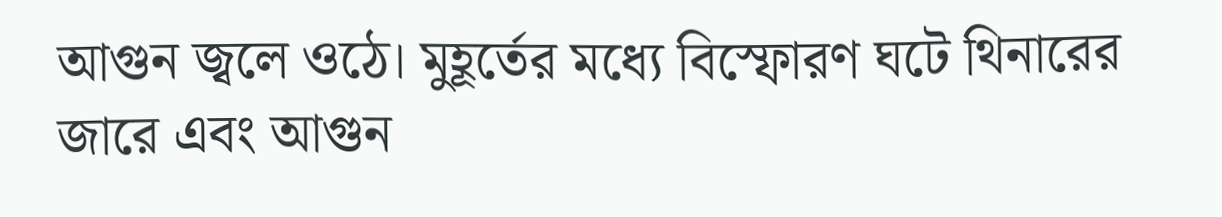আগুন জ্বলে ওঠে। মুহূর্তের মধ্যে বিস্ফোরণ ঘটে থিনারের জারে এবং আগুন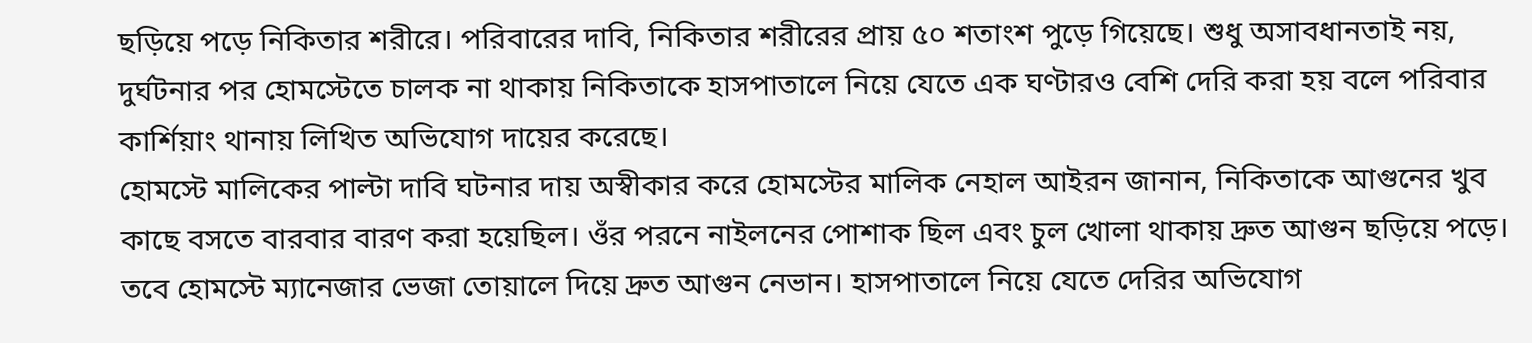ছড়িয়ে পড়ে নিকিতার শরীরে। পরিবারের দাবি, নিকিতার শরীরের প্রায় ৫০ শতাংশ পুড়ে গিয়েছে। শুধু অসাবধানতাই নয়, দুর্ঘটনার পর হোমস্টেতে চালক না থাকায় নিকিতাকে হাসপাতালে নিয়ে যেতে এক ঘণ্টারও বেশি দেরি করা হয় বলে পরিবার কার্শিয়াং থানায় লিখিত অভিযোগ দায়ের করেছে।
হোমস্টে মালিকের পাল্টা দাবি ঘটনার দায় অস্বীকার করে হোমস্টের মালিক নেহাল আইরন জানান, নিকিতাকে আগুনের খুব কাছে বসতে বারবার বারণ করা হয়েছিল। ওঁর পরনে নাইলনের পোশাক ছিল এবং চুল খোলা থাকায় দ্রুত আগুন ছড়িয়ে পড়ে। তবে হোমস্টে ম্যানেজার ভেজা তোয়ালে দিয়ে দ্রুত আগুন নেভান। হাসপাতালে নিয়ে যেতে দেরির অভিযোগ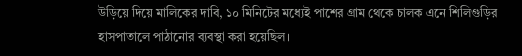উড়িয়ে দিয়ে মালিকের দাবি, ১০ মিনিটের মধ্যেই পাশের গ্রাম থেকে চালক এনে শিলিগুড়ির হাসপাতালে পাঠানোর ব্যবস্থা করা হয়েছিল।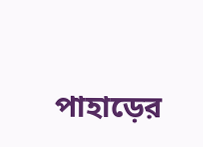পাহাড়ের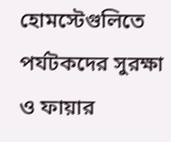হোমস্টেগুলিতে পর্যটকদের সুরক্ষা ও ফায়ার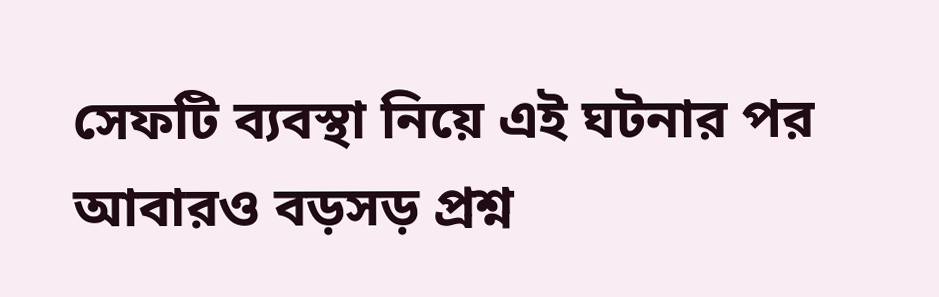সেফটি ব্যবস্থা নিয়ে এই ঘটনার পর আবারও বড়সড় প্রশ্ন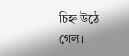চিহ্ন উঠে গেল।